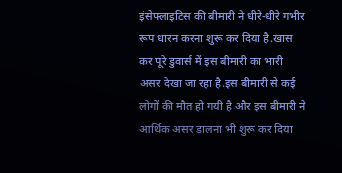इंसेफ्लाइटिस की बीमारी ने धीरे-धीरे गभीर रूप धारन करना शुरू कर दिया है.खास कर पूरे डुवार्स में इस बीमारी का भारी असर देखा जा रहा है.इस बीमारी से कई लोगों की मौत हो गयी है और इस बीमारी ने आर्थिक असर डालना भी शुरू कर दिया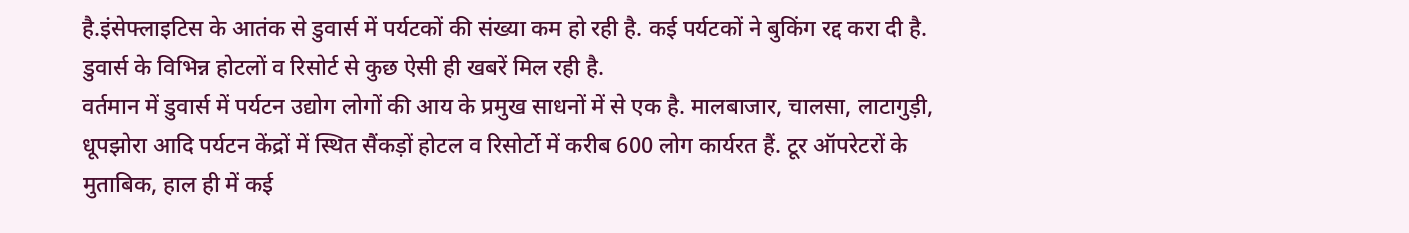है.इंसेफ्लाइटिस के आतंक से डुवार्स में पर्यटकों की संख्या कम हो रही है. कई पर्यटकों ने बुकिंग रद्द करा दी है. डुवार्स के विभिन्न होटलों व रिसोर्ट से कुछ ऐसी ही खबरें मिल रही है.
वर्तमान में डुवार्स में पर्यटन उद्योग लोगों की आय के प्रमुख साधनों में से एक है. मालबाजार, चालसा, लाटागुड़ी, धूपझोरा आदि पर्यटन केंद्रों में स्थित सैंकड़ों होटल व रिसोर्टो में करीब 600 लोग कार्यरत हैं. टूर ऑपरेटरों के मुताबिक, हाल ही में कई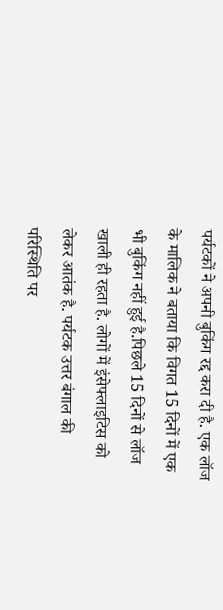पर्यटकों ने अपनी बुकिंग रद्द करा दी है. एक लॉज के मालिक ने बताया कि विगत 15 दिनों में एक भी बुकिंग नहीं हुई है.पिछले 15 दिनों से लॉज खाली ही रहता है. लोगों में इंसेफ्लाइटिस को लेकर आतंक है. पर्यटक उत्तर बंगाल की परिस्थिति पर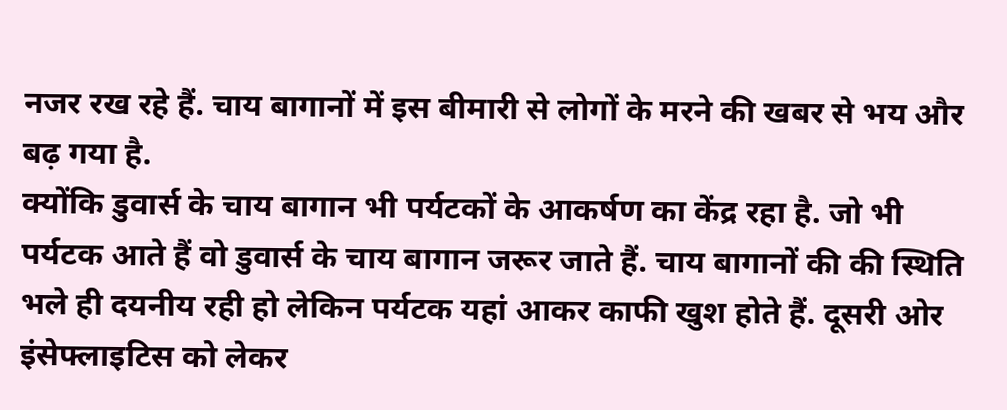नजर रख रहे हैं. चाय बागानों में इस बीमारी से लोगों के मरने की खबर से भय और बढ़ गया है.
क्योंकि डुवार्स के चाय बागान भी पर्यटकों के आकर्षण का केंद्र रहा है. जो भी पर्यटक आते हैं वो डुवार्स के चाय बागान जरूर जाते हैं. चाय बागानों की की स्थिति भले ही दयनीय रही हो लेकिन पर्यटक यहां आकर काफी खुश होते हैं. दूसरी ओर इंसेफ्लाइटिस को लेकर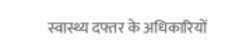स्वास्थ्य दफ्तर के अधिकारियों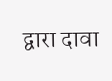द्वारा दावा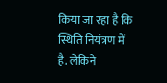किया जा रहा है कि स्थिति नियंत्रण में है. लेकिने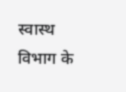स्वास्थ विभाग के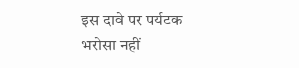इस दावे पर पर्यटक भरोसा नहीं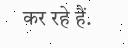कर रहे हैं.